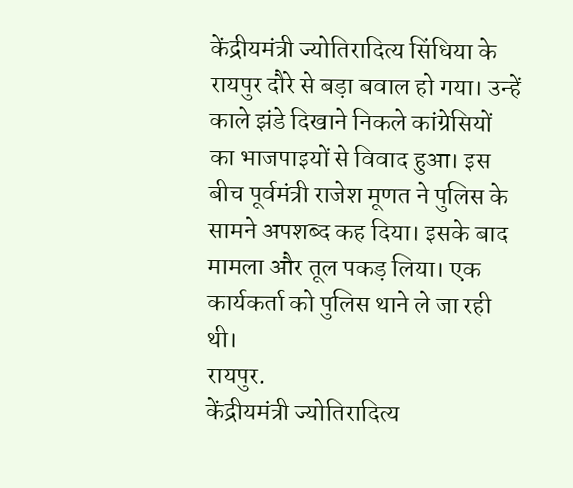केंद्रीयमंत्री ज्योतिरादित्य सिंधिया के रायपुर दौरे से बड़ा बवाल हो गया। उन्हें काले झंडे दिखाने निकले कांग्रेसियों का भाजपाइयों से विवाद हुआ। इस बीच पूर्वमंत्री राजेश मूणत ने पुलिस के सामने अपशब्द कह दिया। इसके बाद मामला और तूल पकड़ लिया। एक कार्यकर्ता को पुलिस थाने ले जा रही थी।
रायपुर.
केंद्रीयमंत्री ज्योतिरादित्य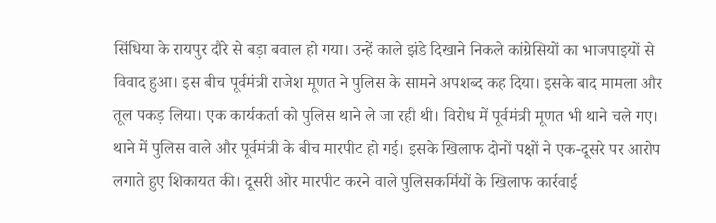सिंधिया के रायपुर दौरे से बड़ा बवाल हो गया। उन्हें काले झंडे दिखाने निकले कांग्रेसियों का भाजपाइयों से विवाद हुआ। इस बीच पूर्वमंत्री राजेश मूणत ने पुलिस के सामने अपशब्द कह दिया। इसके बाद मामला और तूल पकड़ लिया। एक कार्यकर्ता को पुलिस थाने ले जा रही थी। विरोध में पूर्वमंत्री मूणत भी थाने चले गए। थाने में पुलिस वाले और पूर्वमंत्री के बीच मारपीट हो गई। इसके खिलाफ दोनों पक्षों ने एक-दूसरे पर आरोप लगाते हुए शिकायत की। दूसरी ओर मारपीट करने वाले पुलिसकर्मियों के खिलाफ कार्रवाई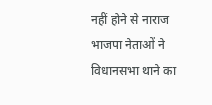नहीं होने से नाराज भाजपा नेताओं ने विधानसभा थाने का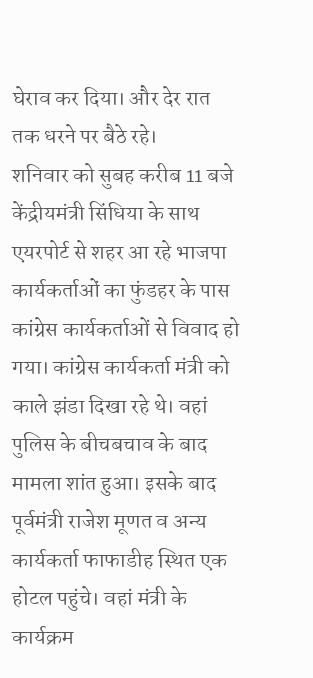घेराव कर दिया। और देर रात तक धरने पर बैठे रहे।
शनिवार को सुबह करीब 11 बजे केंद्रीयमंत्री सिंधिया के साथ एयरपोर्ट से शहर आ रहे भाजपा कार्यकर्ताओं का फुंडहर के पास कांग्रेस कार्यकर्ताओं से विवाद हो गया। कांग्रेस कार्यकर्ता मंत्री को काले झंडा दिखा रहे थे। वहां पुलिस के बीचबचाव के बाद मामला शांत हुआ। इसके बाद पूर्वमंत्री राजेश मूणत व अन्य कार्यकर्ता फाफाडीह स्थित एक होटल पहुंचे। वहां मंत्री के कार्यक्रम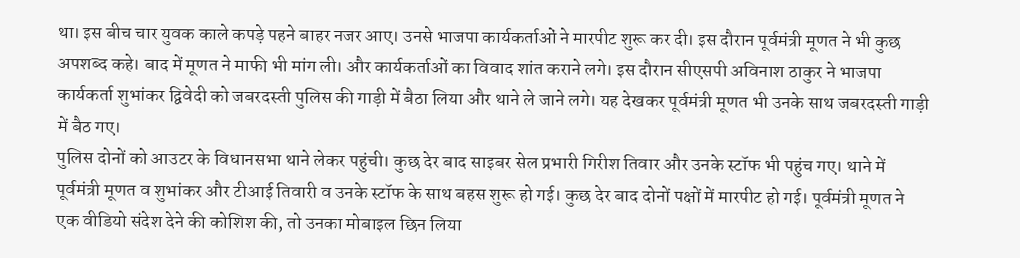था। इस बीच चार युवक काले कपड़े पहने बाहर नजर आए। उनसे भाजपा कार्यकर्ताओं ने मारपीट शुरू कर दी। इस दौरान पूर्वमंत्री मूणत ने भी कुछ अपशब्द कहे। बाद में मूणत ने माफी भी मांग ली। और कार्यकर्ताओं का विवाद शांत कराने लगे। इस दौरान सीएसपी अविनाश ठाकुर ने भाजपा कार्यकर्ता शुभांकर द्विवेदी को जबरदस्ती पुलिस की गाड़ी में बैठा लिया और थाने ले जाने लगे। यह देखकर पूर्वमंत्री मूणत भी उनके साथ जबरदस्ती गाड़ी में बैठ गए।
पुलिस दोनों को आउटर के विधानसभा थाने लेकर पहुंची। कुछ देर बाद साइबर सेल प्रभारी गिरीश तिवार और उनके स्टॉफ भी पहुंच गए। थाने में पूर्वमंत्री मूणत व शुभांकर और टीआई तिवारी व उनके स्टॉफ के साथ बहस शुरू हो गई। कुछ देर बाद दोनों पक्षों में मारपीट हो गई। पूर्वमंत्री मूणत ने एक वीडियो संदेश देने की कोशिश की, तो उनका मोबाइल छिन लिया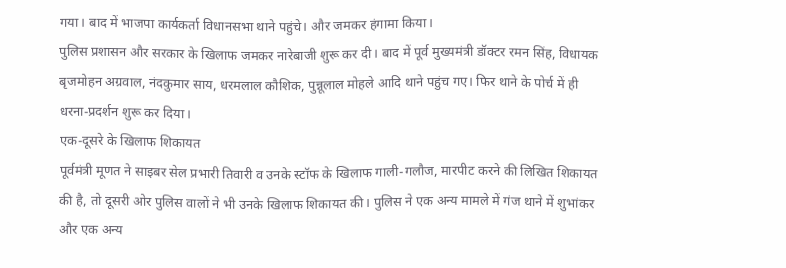गया। बाद में भाजपा कार्यकर्ता विधानसभा थाने पहुंचे। और जमकर हंगामा किया।
पुलिस प्रशासन और सरकार के खिलाफ जमकर नारेबाजी शुरू कर दी। बाद में पूर्व मुख्यमंत्री डॉक्टर रमन सिंह, विधायक बृजमोहन अग्रवाल, नंदकुमार साय, धरमलाल कौशिक, पुन्नूलाल मोहले आदि थाने पहुंच गए। फिर थाने के पोर्च में ही धरना-प्रदर्शन शुरू कर दिया।
एक-दूसरे के खिलाफ शिकायत
पूर्वमंत्री मूणत ने साइबर सेल प्रभारी तिवारी व उनके स्टॉफ के खिलाफ गाली-गलौज, मारपीट करने की लिखित शिकायत की है, तो दूसरी ओर पुलिस वालों ने भी उनके खिलाफ शिकायत की। पुलिस ने एक अन्य मामले में गंज थाने में शुभांकर और एक अन्य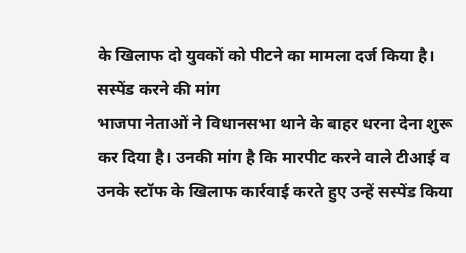के खिलाफ दो युवकों को पीटने का मामला दर्ज किया है।
सस्पेंड करने की मांग
भाजपा नेताओं ने विधानसभा थाने के बाहर धरना देना शुरू कर दिया है। उनकी मांग है कि मारपीट करने वाले टीआई व उनके स्टॉफ के खिलाफ कार्रवाई करते हुए उन्हें सस्पेंड किया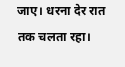जाए। धरना देर रात तक चलता रहा।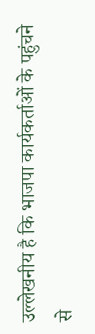उल्लेखनीय है कि भाजपा कार्यकर्ताओं के पहुंचने से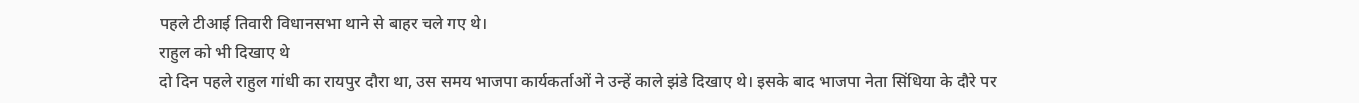पहले टीआई तिवारी विधानसभा थाने से बाहर चले गए थे।
राहुल को भी दिखाए थे
दो दिन पहले राहुल गांधी का रायपुर दौरा था, उस समय भाजपा कार्यकर्ताओं ने उन्हें काले झंडे दिखाए थे। इसके बाद भाजपा नेता सिंधिया के दौरे पर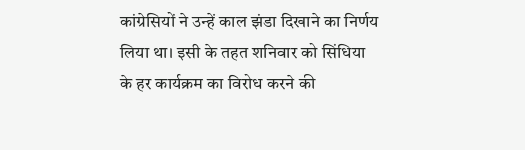कांग्रेसियों ने उन्हें काल झंडा दिखाने का निर्णय लिया था। इसी के तहत शनिवार को सिंधिया के हर कार्यक्रम का विरोध करने की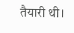तैयारी थी।